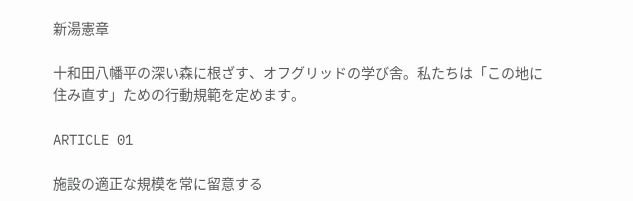新湯憲章

十和田八幡平の深い森に根ざす、オフグリッドの学び舎。私たちは「この地に住み直す」ための行動規範を定めます。

ARTICLE 01

施設の適正な規模を常に留意する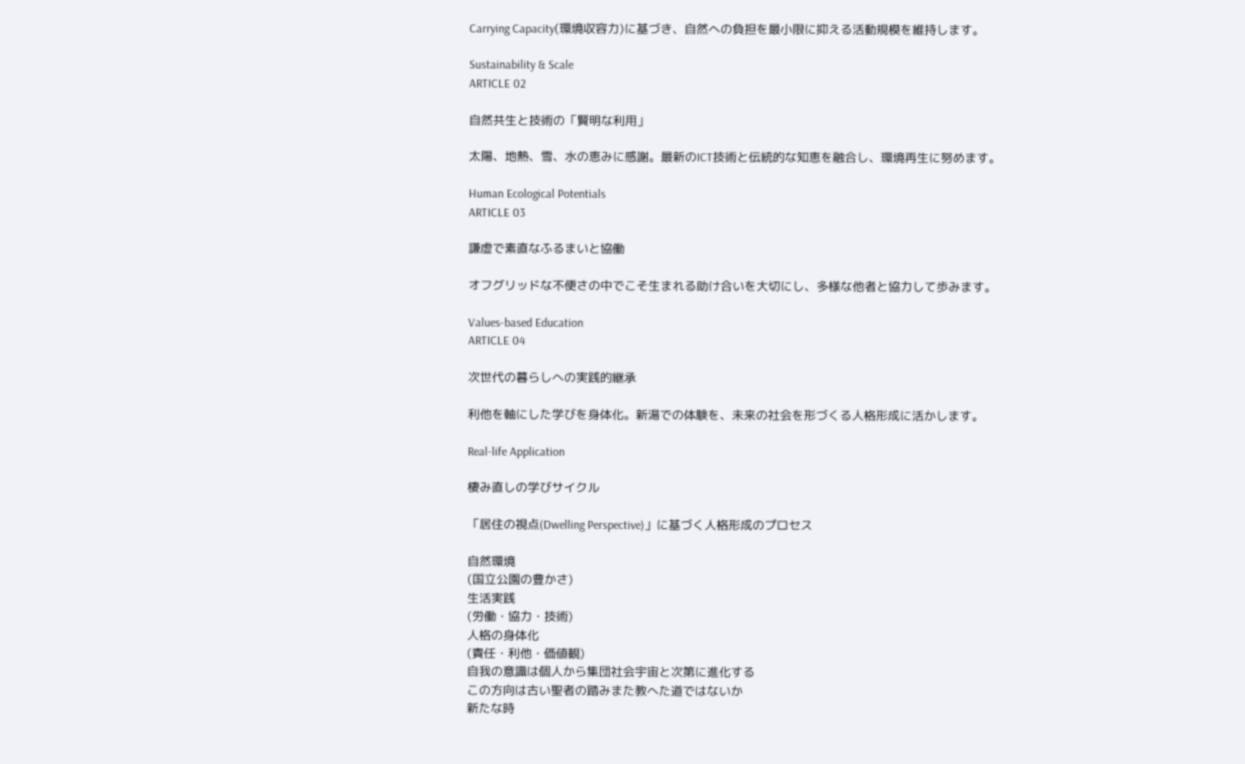Carrying Capacity(環境収容力)に基づき、自然への負担を最小限に抑える活動規模を維持します。

Sustainability & Scale
ARTICLE 02

自然共生と技術の「賢明な利用」

太陽、地熱、雪、水の恵みに感謝。最新のICT技術と伝統的な知恵を融合し、環境再生に努めます。

Human Ecological Potentials
ARTICLE 03

謙虚で素直なふるまいと協働

オフグリッドな不便さの中でこそ生まれる助け合いを大切にし、多様な他者と協力して歩みます。

Values-based Education
ARTICLE 04

次世代の暮らしへの実践的継承

利他を軸にした学びを身体化。新湯での体験を、未来の社会を形づくる人格形成に活かします。

Real-life Application

棲み直しの学びサイクル

「居住の視点(Dwelling Perspective)」に基づく人格形成のプロセス

自然環境
(国立公園の豊かさ)
生活実践
(労働・協力・技術)
人格の身体化
(責任・利他・価値観)
自我の意識は個人から集団社会宇宙と次第に進化する
この方向は古い聖者の踏みまた教へた道ではないか
新たな時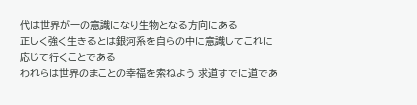代は世界が一の意識になり生物となる方向にある
正しく強く生きるとは銀河系を自らの中に意識してこれに応じて行くことである
われらは世界のまことの幸福を索ねよう 求道すでに道であ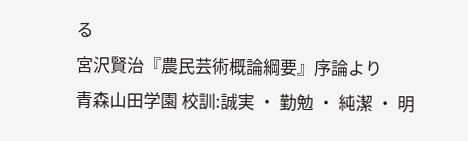る
宮沢賢治『農民芸術概論綱要』序論より
青森山田学園 校訓:誠実 ・ 勤勉 ・ 純潔 ・ 明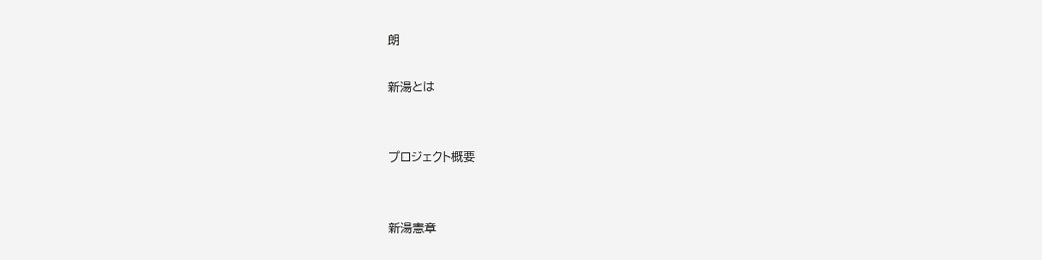朗

新湯とは


プロジェクト概要


新湯憲章